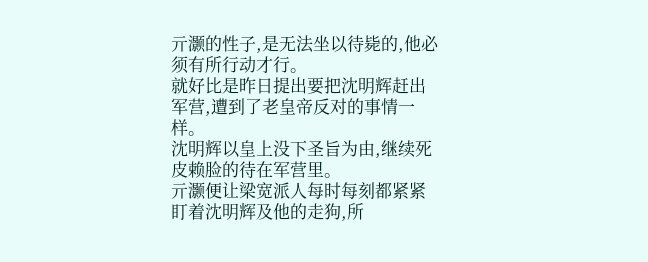亓灏的性子,是无法坐以待毙的,他必须有所行动才行。
就好比是昨日提出要把沈明辉赶出军营,遭到了老皇帝反对的事情一样。
沈明辉以皇上没下圣旨为由,继续死皮赖脸的待在军营里。
亓灏便让梁宽派人每时每刻都紧紧盯着沈明辉及他的走狗,所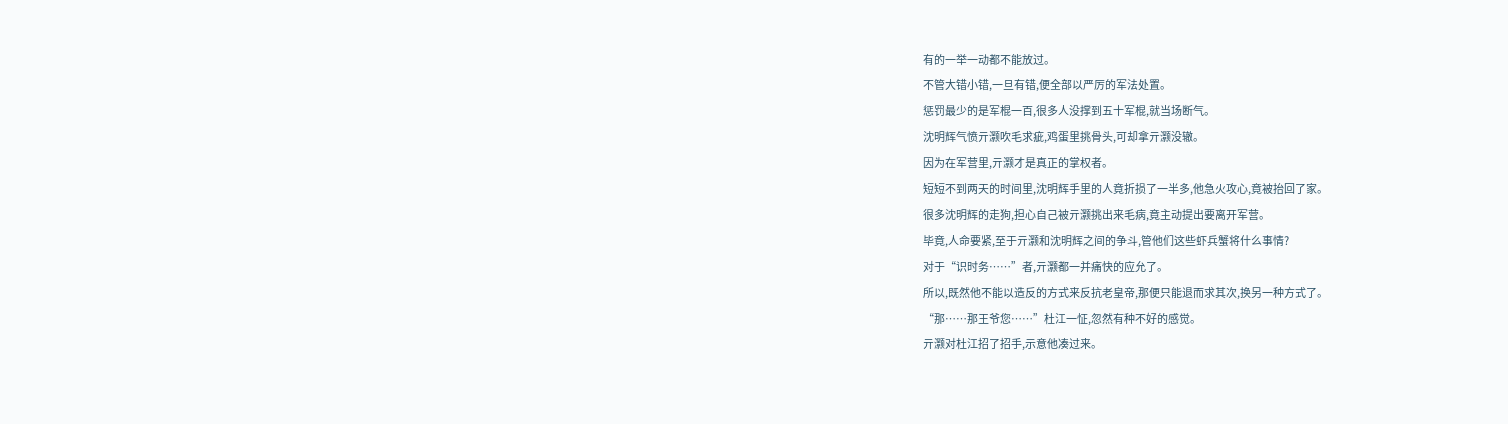有的一举一动都不能放过。
不管大错小错,一旦有错,便全部以严厉的军法处置。
惩罚最少的是军棍一百,很多人没撑到五十军棍,就当场断气。
沈明辉气愤亓灏吹毛求疵,鸡蛋里挑骨头,可却拿亓灏没辙。
因为在军营里,亓灏才是真正的掌权者。
短短不到两天的时间里,沈明辉手里的人竟折损了一半多,他急火攻心,竟被抬回了家。
很多沈明辉的走狗,担心自己被亓灏挑出来毛病,竟主动提出要离开军营。
毕竟,人命要紧,至于亓灏和沈明辉之间的争斗,管他们这些虾兵蟹将什么事情?
对于“识时务……”者,亓灏都一并痛快的应允了。
所以,既然他不能以造反的方式来反抗老皇帝,那便只能退而求其次,换另一种方式了。
“那……那王爷您……”杜江一怔,忽然有种不好的感觉。
亓灏对杜江招了招手,示意他凑过来。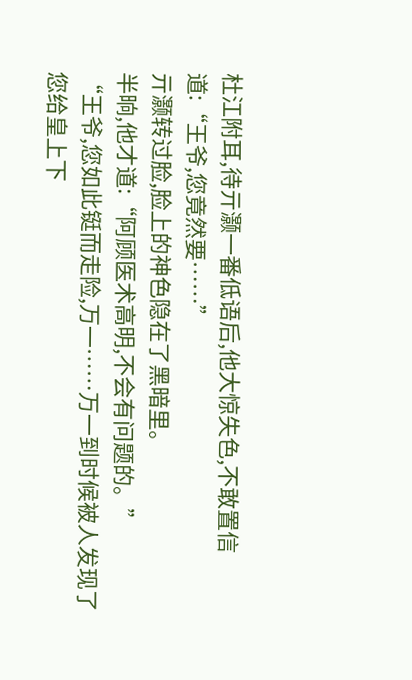杜江附耳,待亓灏一番低语后,他大惊失色,不敢置信道:“王爷,您竟然要……”
亓灏转过脸,脸上的神色隐在了黑暗里。
半晌,他才道:“阿顾医术高明,不会有问题的。”
“王爷,您如此铤而走险,万一……万一到时候被人发现了您给皇上下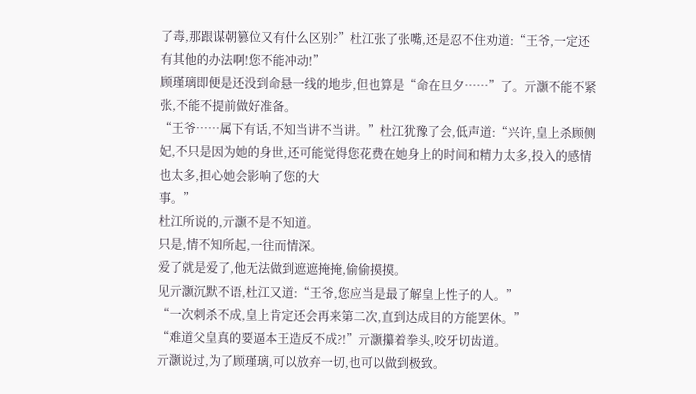了毒,那跟谋朝篡位又有什么区别?”杜江张了张嘴,还是忍不住劝道:“王爷,一定还有其他的办法啊!您不能冲动!”
顾瑾璃即便是还没到命悬一线的地步,但也算是“命在旦夕……”了。亓灏不能不紧张,不能不提前做好准备。
“王爷……属下有话,不知当讲不当讲。”杜江犹豫了会,低声道:“兴许,皇上杀顾侧妃,不只是因为她的身世,还可能觉得您花费在她身上的时间和精力太多,投入的感情也太多,担心她会影响了您的大
事。”
杜江所说的,亓灏不是不知道。
只是,情不知所起,一往而情深。
爱了就是爱了,他无法做到遮遮掩掩,偷偷摸摸。
见亓灏沉默不语,杜江又道:“王爷,您应当是最了解皇上性子的人。”
“一次刺杀不成,皇上肯定还会再来第二次,直到达成目的方能罢休。”
“难道父皇真的要逼本王造反不成?!”亓灏攥着拳头,咬牙切齿道。
亓灏说过,为了顾瑾璃,可以放弃一切,也可以做到极致。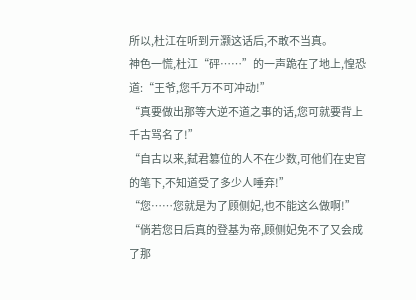所以,杜江在听到亓灏这话后,不敢不当真。
神色一慌,杜江“砰……”的一声跪在了地上,惶恐道:“王爷,您千万不可冲动!”
“真要做出那等大逆不道之事的话,您可就要背上千古骂名了!”
“自古以来,弑君篡位的人不在少数,可他们在史官的笔下,不知道受了多少人唾弃!”
“您……您就是为了顾侧妃,也不能这么做啊!”
“倘若您日后真的登基为帝,顾侧妃免不了又会成了那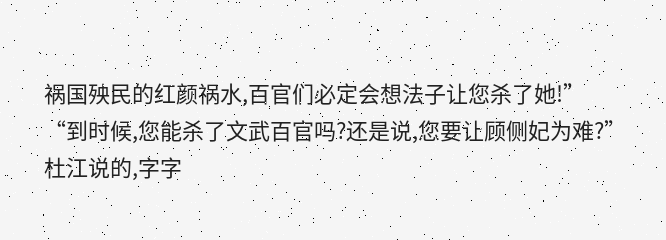祸国殃民的红颜祸水,百官们必定会想法子让您杀了她!”
“到时候,您能杀了文武百官吗?还是说,您要让顾侧妃为难?”
杜江说的,字字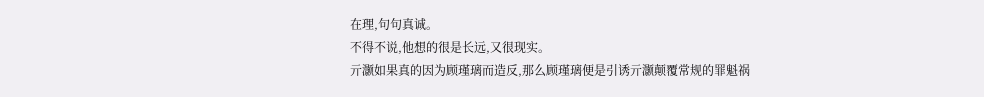在理,句句真诚。
不得不说,他想的很是长远,又很现实。
亓灏如果真的因为顾瑾璃而造反,那么顾瑾璃便是引诱亓灏颠覆常规的罪魁祸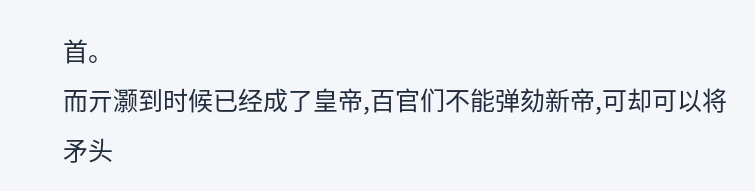首。
而亓灏到时候已经成了皇帝,百官们不能弹劾新帝,可却可以将矛头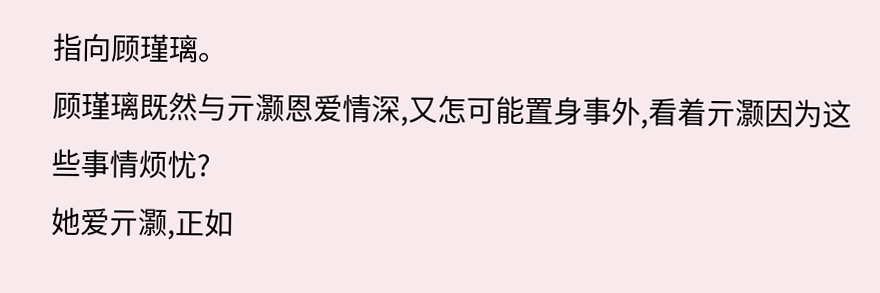指向顾瑾璃。
顾瑾璃既然与亓灏恩爱情深,又怎可能置身事外,看着亓灏因为这些事情烦忧?
她爱亓灏,正如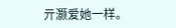亓灏爱她一样。